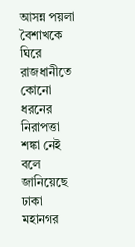আসন্ন পয়লা বৈশাখকে ঘিরে রাজধানীতে কোনো ধরনের নিরাপত্তা শঙ্কা নেই বলে জানিয়েছে ঢাকা মহানগর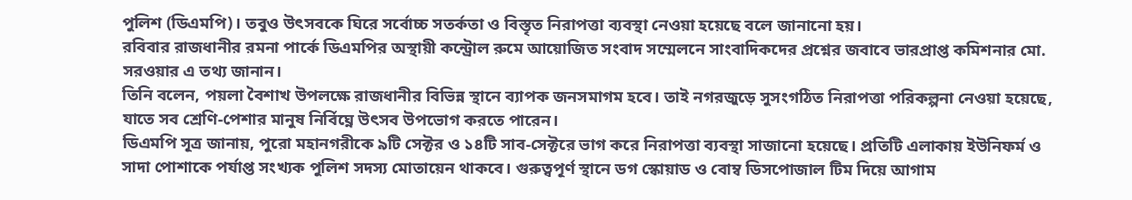পুলিশ (ডিএমপি)। তবুও উৎসবকে ঘিরে সর্বোচ্চ সতর্কতা ও বিস্তৃত নিরাপত্তা ব্যবস্থা নেওয়া হয়েছে বলে জানানো হয়।
রবিবার রাজধানীর রমনা পার্কে ডিএমপির অস্থায়ী কন্ট্রোল রুমে আয়োজিত সংবাদ সম্মেলনে সাংবাদিকদের প্রশ্নের জবাবে ভারপ্রাপ্ত কমিশনার মো. সরওয়ার এ তথ্য জানান।
তিনি বলেন, পয়লা বৈশাখ উপলক্ষে রাজধানীর বিভিন্ন স্থানে ব্যাপক জনসমাগম হবে। তাই নগরজুড়ে সুসংগঠিত নিরাপত্তা পরিকল্পনা নেওয়া হয়েছে, যাতে সব শ্রেণি-পেশার মানুষ নির্বিঘ্নে উৎসব উপভোগ করতে পারেন।
ডিএমপি সূত্র জানায়, পুরো মহানগরীকে ৯টি সেক্টর ও ১৪টি সাব-সেক্টরে ভাগ করে নিরাপত্তা ব্যবস্থা সাজানো হয়েছে। প্রতিটি এলাকায় ইউনিফর্ম ও সাদা পোশাকে পর্যাপ্ত সংখ্যক পুলিশ সদস্য মোতায়েন থাকবে। গুরুত্বপূর্ণ স্থানে ডগ স্কোয়াড ও বোম্ব ডিসপোজাল টিম দিয়ে আগাম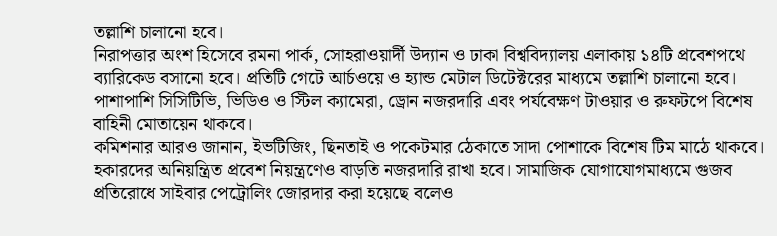তল্লাশি চালানো হবে।
নিরাপত্তার অংশ হিসেবে রমনা পার্ক, সোহরাওয়ার্দী উদ্যান ও ঢাকা বিশ্ববিদ্যালয় এলাকায় ১৪টি প্রবেশপথে ব্যারিকেড বসানো হবে। প্রতিটি গেটে আর্চওয়ে ও হ্যান্ড মেটাল ডিটেক্টরের মাধ্যমে তল্লাশি চালানো হবে। পাশাপাশি সিসিটিভি, ভিডিও ও স্টিল ক্যামেরা, ড্রোন নজরদারি এবং পর্যবেক্ষণ টাওয়ার ও রুফটপে বিশেষ বাহিনী মোতায়েন থাকবে।
কমিশনার আরও জানান, ইভটিজিং, ছিনতাই ও পকেটমার ঠেকাতে সাদা পোশাকে বিশেষ টিম মাঠে থাকবে। হকারদের অনিয়ন্ত্রিত প্রবেশ নিয়ন্ত্রণেও বাড়তি নজরদারি রাখা হবে। সামাজিক যোগাযোগমাধ্যমে গুজব প্রতিরোধে সাইবার পেট্রোলিং জোরদার করা হয়েছে বলেও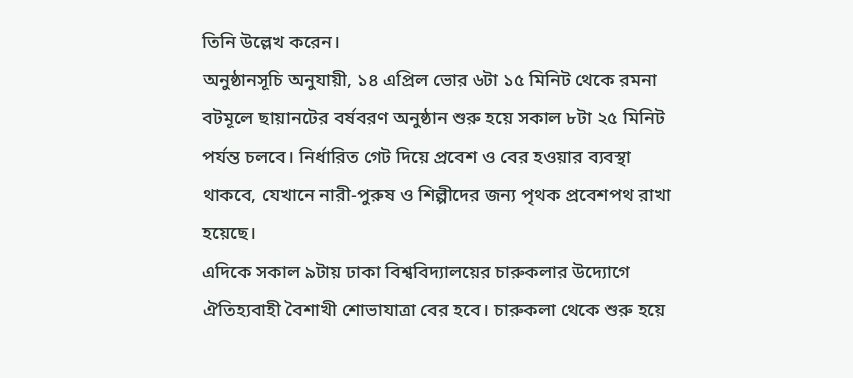তিনি উল্লেখ করেন।
অনুষ্ঠানসূচি অনুযায়ী, ১৪ এপ্রিল ভোর ৬টা ১৫ মিনিট থেকে রমনা বটমূলে ছায়ানটের বর্ষবরণ অনুষ্ঠান শুরু হয়ে সকাল ৮টা ২৫ মিনিট পর্যন্ত চলবে। নির্ধারিত গেট দিয়ে প্রবেশ ও বের হওয়ার ব্যবস্থা থাকবে, যেখানে নারী-পুরুষ ও শিল্পীদের জন্য পৃথক প্রবেশপথ রাখা হয়েছে।
এদিকে সকাল ৯টায় ঢাকা বিশ্ববিদ্যালয়ের চারুকলার উদ্যোগে ঐতিহ্যবাহী বৈশাখী শোভাযাত্রা বের হবে। চারুকলা থেকে শুরু হয়ে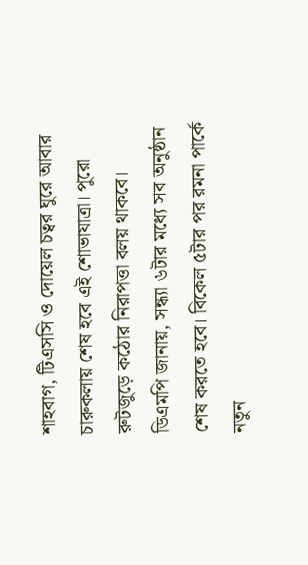শাহবাগ, টিএসসি ও দোয়েল চত্বর ঘুরে আবার চারুকলায় শেষ হবে এই শোভাযাত্রা। পুরো রুটজুড়ে কঠোর নিরাপত্তা বলয় থাকবে।
ডিএমপি জানায়, সন্ধ্যা ৬টার মধ্যে সব অনুষ্ঠান শেষ করতে হবে। বিকেল ৫টার পর রমনা পার্কে নতুন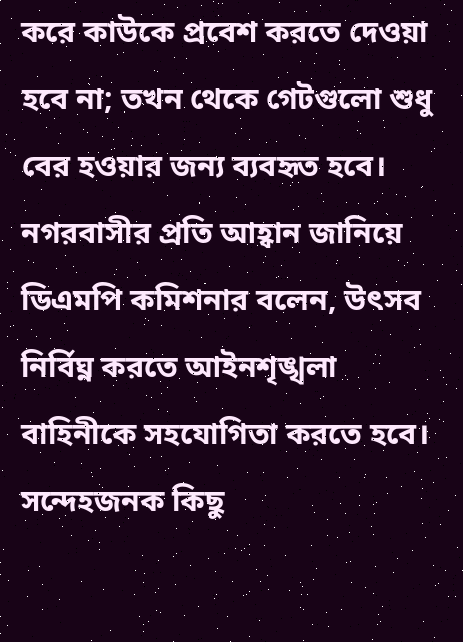করে কাউকে প্রবেশ করতে দেওয়া হবে না; তখন থেকে গেটগুলো শুধু বের হওয়ার জন্য ব্যবহৃত হবে।
নগরবাসীর প্রতি আহ্বান জানিয়ে ডিএমপি কমিশনার বলেন, উৎসব নির্বিঘ্ন করতে আইনশৃঙ্খলা বাহিনীকে সহযোগিতা করতে হবে। সন্দেহজনক কিছু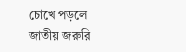চোখে পড়লে জাতীয় জরুরি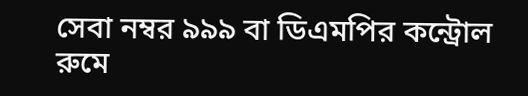সেবা নম্বর ৯৯৯ বা ডিএমপির কন্ট্রোল রুমে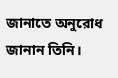জানাতে অনুরোধ জানান তিনি।